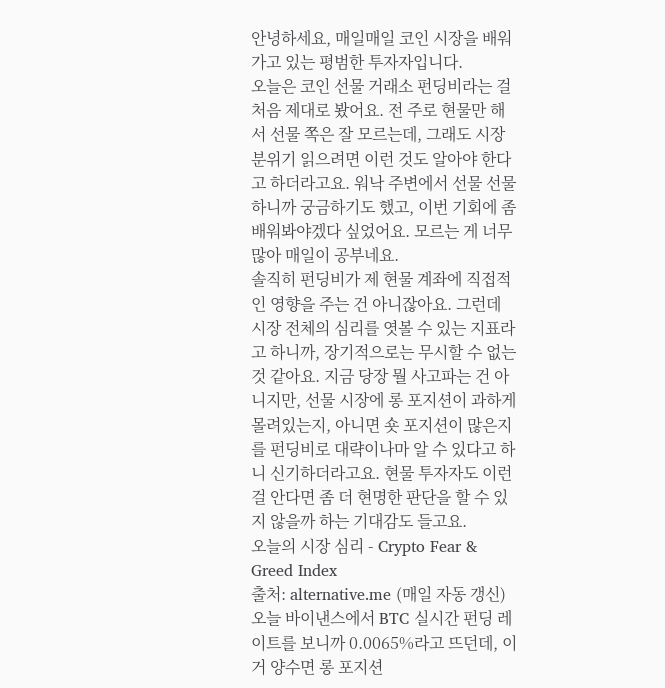안녕하세요, 매일매일 코인 시장을 배워가고 있는 평범한 투자자입니다.
오늘은 코인 선물 거래소 펀딩비라는 걸 처음 제대로 봤어요. 전 주로 현물만 해서 선물 쪽은 잘 모르는데, 그래도 시장 분위기 읽으려면 이런 것도 알아야 한다고 하더라고요. 워낙 주변에서 선물 선물 하니까 궁금하기도 했고, 이번 기회에 좀 배워봐야겠다 싶었어요. 모르는 게 너무 많아 매일이 공부네요.
솔직히 펀딩비가 제 현물 계좌에 직접적인 영향을 주는 건 아니잖아요. 그런데 시장 전체의 심리를 엿볼 수 있는 지표라고 하니까, 장기적으로는 무시할 수 없는 것 같아요. 지금 당장 뭘 사고파는 건 아니지만, 선물 시장에 롱 포지션이 과하게 몰려있는지, 아니면 숏 포지션이 많은지를 펀딩비로 대략이나마 알 수 있다고 하니 신기하더라고요. 현물 투자자도 이런 걸 안다면 좀 더 현명한 판단을 할 수 있지 않을까 하는 기대감도 들고요.
오늘의 시장 심리 - Crypto Fear & Greed Index
출처: alternative.me (매일 자동 갱신)
오늘 바이낸스에서 BTC 실시간 펀딩 레이트를 보니까 0.0065%라고 뜨던데, 이거 양수면 롱 포지션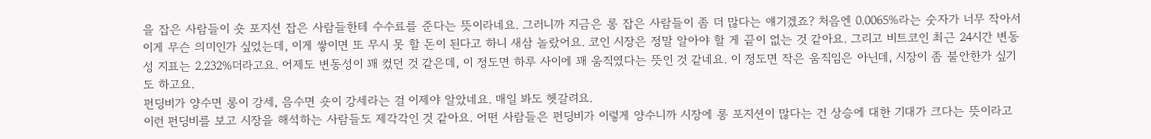을 잡은 사람들이 숏 포지션 잡은 사람들한테 수수료를 준다는 뜻이라네요. 그러니까 지금은 롱 잡은 사람들이 좀 더 많다는 얘기겠죠? 처음엔 0.0065%라는 숫자가 너무 작아서 이게 무슨 의미인가 싶었는데, 이게 쌓이면 또 무시 못 할 돈이 된다고 하니 새삼 놀랐어요. 코인 시장은 정말 알아야 할 게 끝이 없는 것 같아요. 그리고 비트코인 최근 24시간 변동성 지표는 2.232%더라고요. 어제도 변동성이 꽤 컸던 것 같은데, 이 정도면 하루 사이에 꽤 움직였다는 뜻인 것 같네요. 이 정도면 작은 움직임은 아닌데, 시장이 좀 불안한가 싶기도 하고요.
펀딩비가 양수면 롱이 강세, 음수면 숏이 강세라는 걸 이제야 알았네요. 매일 봐도 헷갈려요.
이런 펀딩비를 보고 시장을 해석하는 사람들도 제각각인 것 같아요. 어떤 사람들은 펀딩비가 이렇게 양수니까 시장에 롱 포지션이 많다는 건 상승에 대한 기대가 크다는 뜻이라고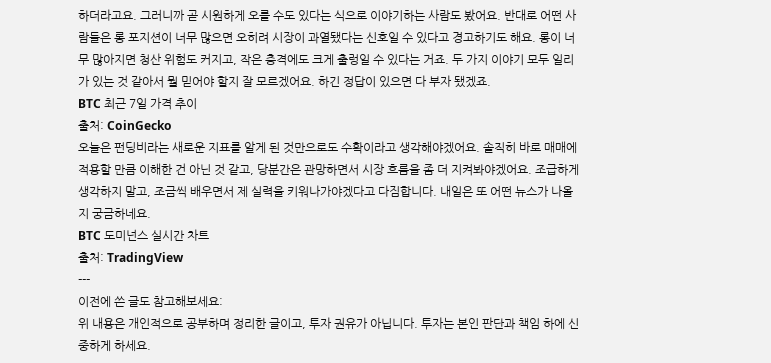하더라고요. 그러니까 곧 시원하게 오를 수도 있다는 식으로 이야기하는 사람도 봤어요. 반대로 어떤 사람들은 롱 포지션이 너무 많으면 오히려 시장이 과열됐다는 신호일 수 있다고 경고하기도 해요. 롱이 너무 많아지면 청산 위험도 커지고, 작은 충격에도 크게 출렁일 수 있다는 거죠. 두 가지 이야기 모두 일리가 있는 것 같아서 뭘 믿어야 할지 잘 모르겠어요. 하긴 정답이 있으면 다 부자 됐겠죠.
BTC 최근 7일 가격 추이
출처: CoinGecko
오늘은 펀딩비라는 새로운 지표를 알게 된 것만으로도 수확이라고 생각해야겠어요. 솔직히 바로 매매에 적용할 만큼 이해한 건 아닌 것 같고, 당분간은 관망하면서 시장 흐름을 좀 더 지켜봐야겠어요. 조급하게 생각하지 말고, 조금씩 배우면서 제 실력을 키워나가야겠다고 다짐합니다. 내일은 또 어떤 뉴스가 나올지 궁금하네요.
BTC 도미넌스 실시간 차트
출처: TradingView
---
이전에 쓴 글도 참고해보세요:
위 내용은 개인적으로 공부하며 정리한 글이고, 투자 권유가 아닙니다. 투자는 본인 판단과 책임 하에 신중하게 하세요.